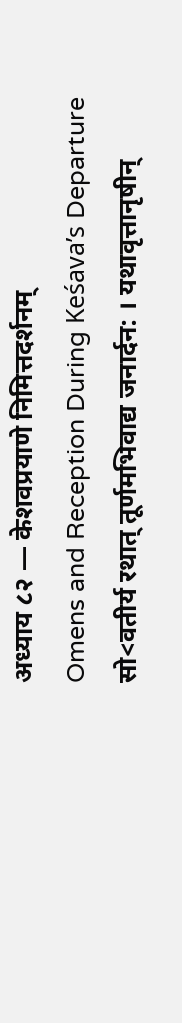अध्याय ८२ — केशवप्रयाणे निमित्तदर्शनम्
Omens and Reception During Keśava’s Departure
सो<वतीर्य रथात् तूर्णमभिवाद्य जनार्दन: । यथावृत्तानृषीन्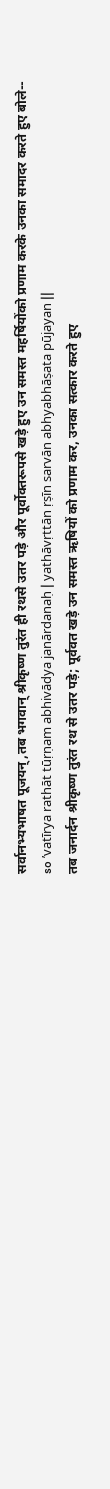सर्वानभ्यभाषत पूजयन्,तब भगवान् श्रीकृष्ण तुरंत ही रथसे उतर पड़े और पूर्वोक्तरूपसे खड़े हुए उन समस्त महर्षियोंको प्रणाम करके उनका समादर करते हुए बोले--
so ’vatīrya rathāt tūṛṇam abhivādya janārdanaḥ | yathāvṛttān ṛṣīn sarvān abhyabhāṣata pūjayan ||
तब जनार्दन श्रीकृष्ण तुरंत रथ से उतर पड़े; पूर्ववत खड़े उन समस्त ऋषियों को प्रणाम कर, उनका सत्कार करते हुए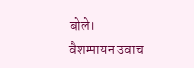बोले।
वैशम्पायन उवाच